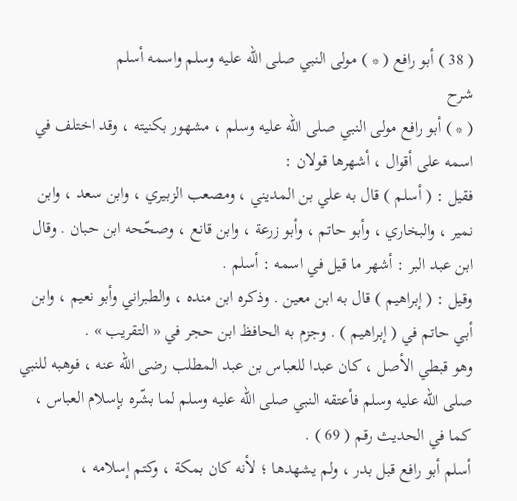( 38 ) أبو رافع ( * ) مولى النبي صلى اللّه عليه وسلم واسمه أسلم
شرح
( * ) أبو رافع مولى النبي صلى اللّه عليه وسلم ، مشهور بكنيته ، وقد اختلف في اسمه على أقوال ، أشهرها قولان :
فقيل : ( أسلم ) قال به علي بن المديني ، ومصعب الزبيري ، وابن سعد ، وابن نمير ، والبخاري ، وأبو حاتم ، وأبو زرعة ، وابن قانع ، وصحّحه ابن حبان . وقال ابن عبد البر : أشهر ما قيل في اسمه : أسلم .
وقيل : ( إبراهيم ) قال به ابن معين . وذكره ابن منده ، والطبراني وأبو نعيم ، وابن أبي حاتم في ( إبراهيم ) . وجزم به الحافظ ابن حجر في « التقريب » .
وهو قبطي الأصل ، كان عبدا للعباس بن عبد المطلب رضى اللّه عنه ، فوهبه للنبي صلى اللّه عليه وسلم فأعتقه النبي صلى اللّه عليه وسلم لما بشّره بإسلام العباس ، كما في الحديث رقم ( 69 ) .
أسلم أبو رافع قبل بدر ، ولم يشهدها ؛ لأنه كان بمكة ، وكتم إسلامه ،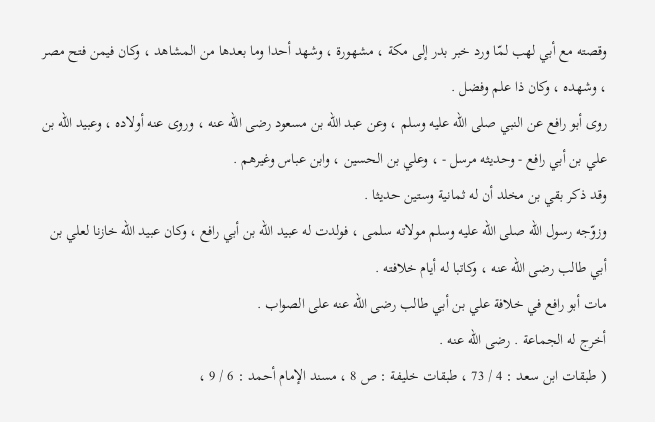وقصته مع أبي لهب لمّا ورد خبر بدر إلى مكة ، مشهورة ، وشهد أحدا وما بعدها من المشاهد ، وكان فيمن فتح مصر ، وشهده ، وكان ذا علم وفضل .
روى أبو رافع عن النبي صلى اللّه عليه وسلم ، وعن عبد اللّه بن مسعود رضى اللّه عنه ، وروى عنه أولاده ، وعبيد اللّه بن علي بن أبي رافع - وحديثه مرسل - ، وعلي بن الحسين ، وابن عباس وغيرهم .
وقد ذكر بقي بن مخلد أن له ثمانية وستين حديثا .
وزوّجه رسول اللّه صلى اللّه عليه وسلم مولاته سلمى ، فولدت له عبيد اللّه بن أبي رافع ، وكان عبيد اللّه خازنا لعلي بن أبي طالب رضى اللّه عنه ، وكاتبا له أيام خلافته .
مات أبو رافع في خلافة علي بن أبي طالب رضى اللّه عنه على الصواب .
أخرج له الجماعة . رضى اللّه عنه .
( طبقات ابن سعد : 4 / 73 ، طبقات خليفة : ص 8 ، مسند الإمام أحمد : 6 / 9 ،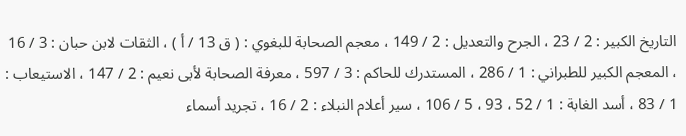التاريخ الكبير : 2 / 23 ، الجرح والتعديل : 2 / 149 ، معجم الصحابة للبغوي : ( ق 13 / أ ) ، الثقات لابن حبان : 3 / 16 ، المعجم الكبير للطبراني : 1 / 286 ، المستدرك للحاكم : 3 / 597 ، معرفة الصحابة لأبى نعيم : 2 / 147 ، الاستيعاب : 1 / 83 ، أسد الغابة : 1 / 52 ، 93 ، 5 / 106 ، سير أعلام النبلاء : 2 / 16 ، تجريد أسماء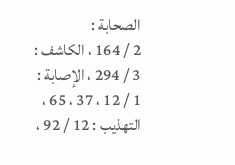الصحابة :
2 / 164 ، الكاشف : 3 / 294 ، الإصابة : 1 / 12 ، 37 ، 65 ، التهذيب : 12 / 92 ،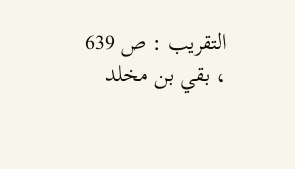التقريب : ص 639 ، بقي بن مخلد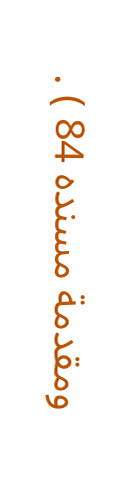ومقدمة مسنده 84 ) .